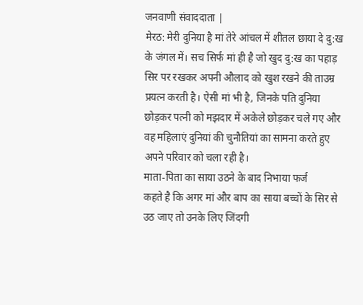जनवाणी संवाददाता |
मेरठ: मेरी दुनिया है मां तेरे आंचल में शीतल छाया दे दु:ख के जंगल में। सच सिर्फ मां ही है जो खुद दु:ख का पहाड़ सिर पर रखकर अपनी औलाद को खुश रखने की ताउम्र प्रयत्न करती है। ऐसी मां भी है, जिनके पति दुनिया छोड़कर पत्नी को मझदार में अकेले छोड़कर चले गए और वह महिलाएं दुनियां की चुनौतियां का सामना करते हुए अपने परिवार को चला रही है।
माता-पिता का साया उठने के बाद निभाया फर्ज
कहते है कि अगर मां और बाप का साया बच्चों के सिर से उठ जाए तो उनके लिए जिंदगी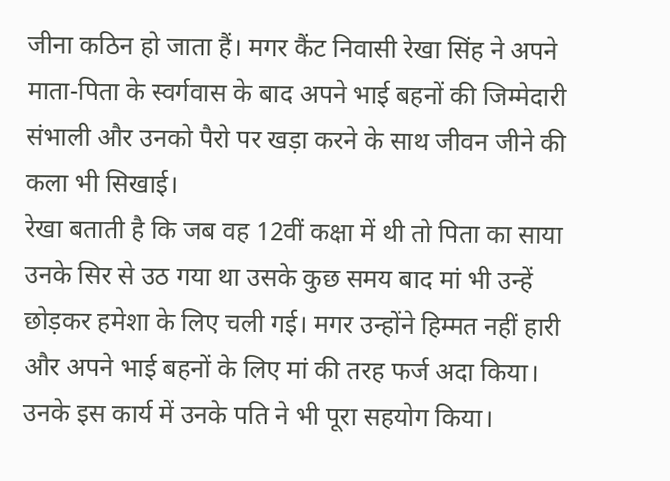जीना कठिन हो जाता हैं। मगर कैंट निवासी रेखा सिंह ने अपने माता-पिता के स्वर्गवास के बाद अपने भाई बहनों की जिम्मेदारी संभाली और उनको पैरो पर खड़ा करने के साथ जीवन जीने की कला भी सिखाई।
रेखा बताती है कि जब वह 12वीं कक्षा में थी तो पिता का साया उनके सिर से उठ गया था उसके कुछ समय बाद मां भी उन्हें छोड़कर हमेशा के लिए चली गई। मगर उन्होंने हिम्मत नहीं हारी और अपने भाई बहनों के लिए मां की तरह फर्ज अदा किया।
उनके इस कार्य में उनके पति ने भी पूरा सहयोग किया।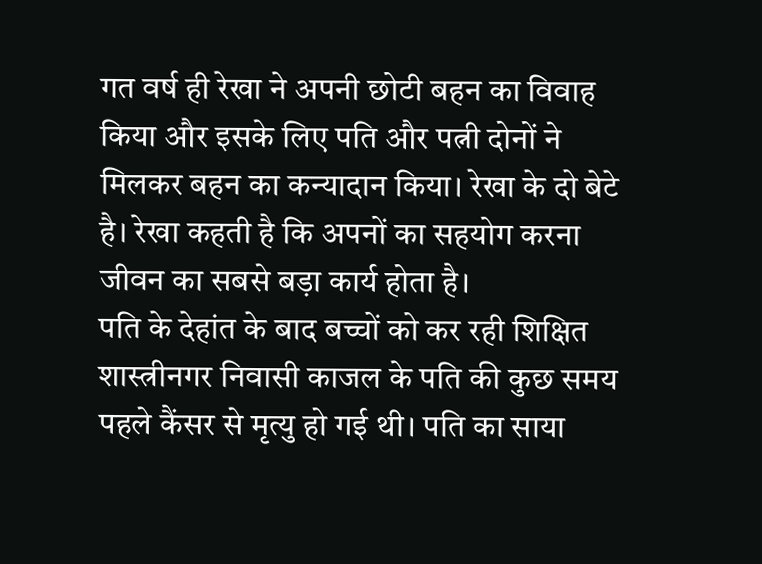गत वर्ष ही रेखा ने अपनी छोटी बहन का विवाह किया और इसके लिए पति और पत्नी दोनों ने मिलकर बहन का कन्यादान किया। रेखा के दो बेटे है। रेखा कहती है कि अपनों का सहयोग करना जीवन का सबसे बड़ा कार्य होता है।
पति के देहांत के बाद बच्चों को कर रही शिक्षित
शास्त्रीनगर निवासी काजल के पति की कुछ समय पहले कैंसर से मृत्यु हो गई थी। पति का साया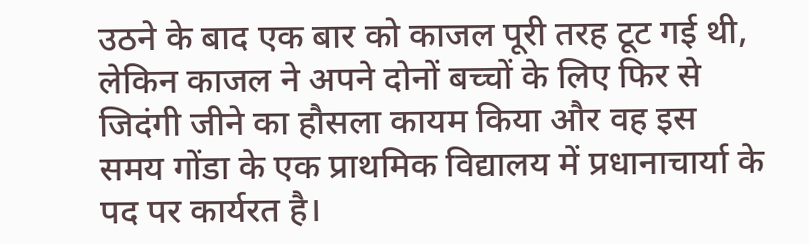उठने के बाद एक बार को काजल पूरी तरह टूट गई थी, लेकिन काजल ने अपने दोनों बच्चों के लिए फिर से जिदंगी जीने का हौसला कायम किया और वह इस समय गोंडा के एक प्राथमिक विद्यालय में प्रधानाचार्या के पद पर कार्यरत है।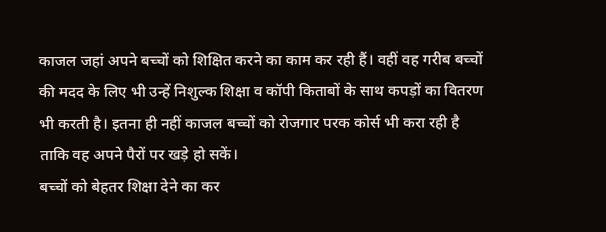काजल जहां अपने बच्चों को शिक्षित करने का काम कर रही हैं। वहीं वह गरीब बच्चों की मदद के लिए भी उन्हें निशुल्क शिक्षा व कॉपी किताबों के साथ कपड़ों का वितरण भी करती है। इतना ही नहीं काजल बच्चों को रोजगार परक कोर्स भी करा रही है ताकि वह अपने पैरों पर खड़े हो सकें।
बच्चों को बेहतर शिक्षा देने का कर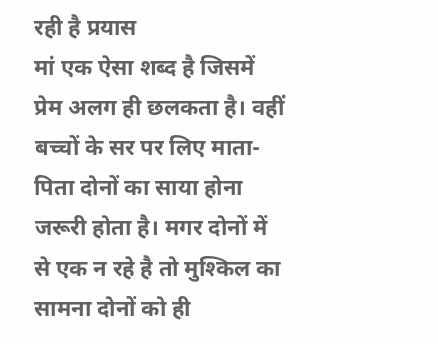रही है प्रयास
मां एक ऐसा शब्द है जिसमें प्रेम अलग ही छलकता है। वहीं बच्चों के सर पर लिए माता-पिता दोनों का साया होना जरूरी होता है। मगर दोनों में से एक न रहे है तो मुश्किल का सामना दोनों को ही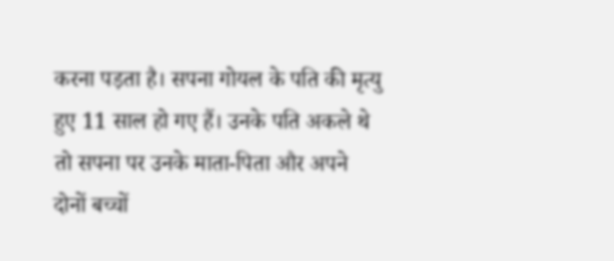करना पड़ता है। सपना गोयल के पति की मृत्यु हुए 11 साल हो गए हैं। उनके पति अकले थे तो सपना पर उनके माता-पिता और अपने दोनों बच्चों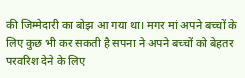की जिम्मेदारी का बोझ आ गया था। मगर मां अपने बच्चों के लिए कुछ भी कर सकती है सपना ने अपने बच्चों को बेहतर परवरिश देने के लिए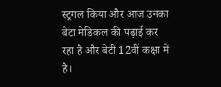स्ट्रगल किया और आज उनका बेटा मेडिकल की पढ़ाई कर रहा है और बेटी 12वीं कक्षा में है।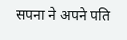सपना ने अपने पति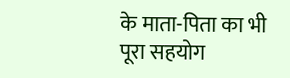के माता-पिता का भी पूरा सहयोग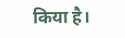किया है।